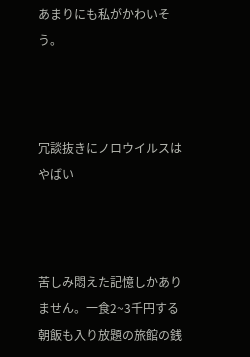あまりにも私がかわいそう。



冗談抜きにノロウイルスはやばい



苦しみ悶えた記憶しかありません。一食2~3千円する朝飯も入り放題の旅館の銭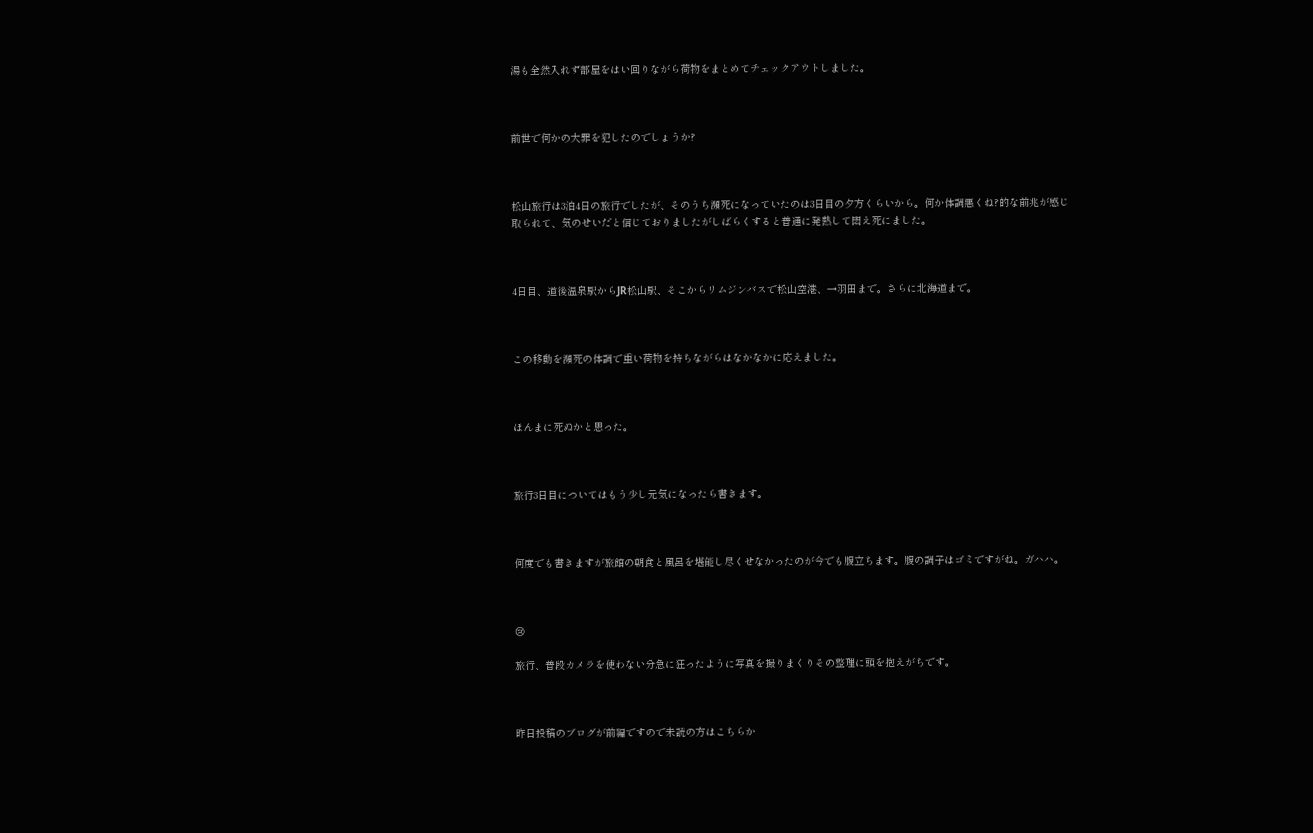湯も全然入れず部屋をはい回りながら荷物をまとめてチェックアウトしました。



前世で何かの大罪を犯したのでしょうか?



松山旅行は3泊4日の旅行でしたが、そのうち瀕死になっていたのは3日目の夕方くらいから。何か体調悪くね?的な前兆が感じ取られて、気のせいだと信じておりましたがしばらくすると普通に発熱して悶え死にました。



4日目、道後温泉駅からJR松山駅、そこからリムジンバスで松山空港、→羽田まで。さらに北海道まで。



この移動を瀕死の体調で重い荷物を持ちながらはなかなかに応えました。



ほんまに死ぬかと思った。



旅行3日目についてはもう少し元気になったら書きます。



何度でも書きますが旅館の朝食と風呂を堪能し尽くせなかったのが今でも腹立ちます。腹の調子はゴミですがね。ガハハ。



😢

旅行、普段カメラを使わない分急に狂ったように写真を撮りまくりその整理に頭を抱えがちです。



昨日投稿のブログが前編ですので未読の方はこちらか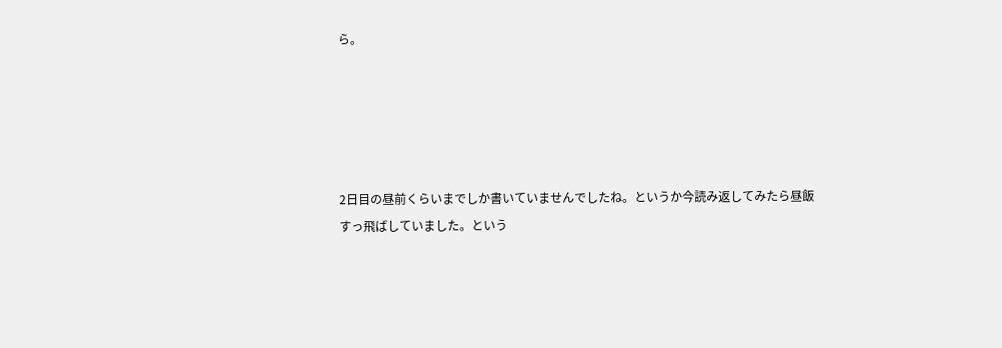ら。





2日目の昼前くらいまでしか書いていませんでしたね。というか今読み返してみたら昼飯すっ飛ばしていました。という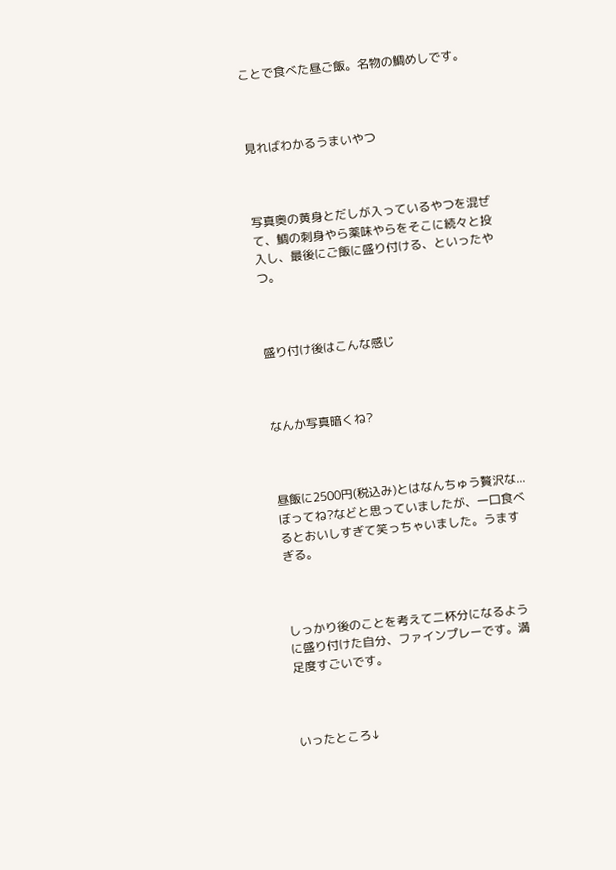ことで食べた昼ご飯。名物の鯛めしです。



見ればわかるうまいやつ



写真奥の黄身とだしが入っているやつを混ぜて、鯛の刺身やら薬味やらをそこに続々と投入し、最後にご飯に盛り付ける、といったやつ。



盛り付け後はこんな感じ



なんか写真暗くね?



昼飯に2500円(税込み)とはなんちゅう贅沢な...ぼってね?などと思っていましたが、一口食べるとおいしすぎて笑っちゃいました。うますぎる。



しっかり後のことを考えて二杯分になるように盛り付けた自分、ファインプレーです。満足度すごいです。



いったところ↓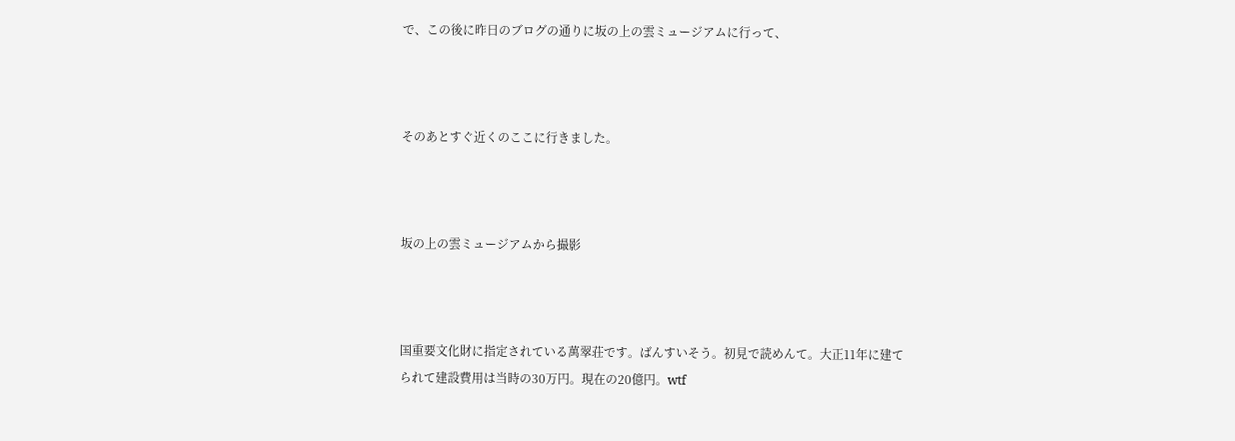で、この後に昨日のブログの通りに坂の上の雲ミュージアムに行って、



そのあとすぐ近くのここに行きました。



坂の上の雲ミュージアムから撮影



国重要文化財に指定されている萬翠荘です。ばんすいそう。初見で読めんて。大正11年に建てられて建設費用は当時の30万円。現在の20億円。wtf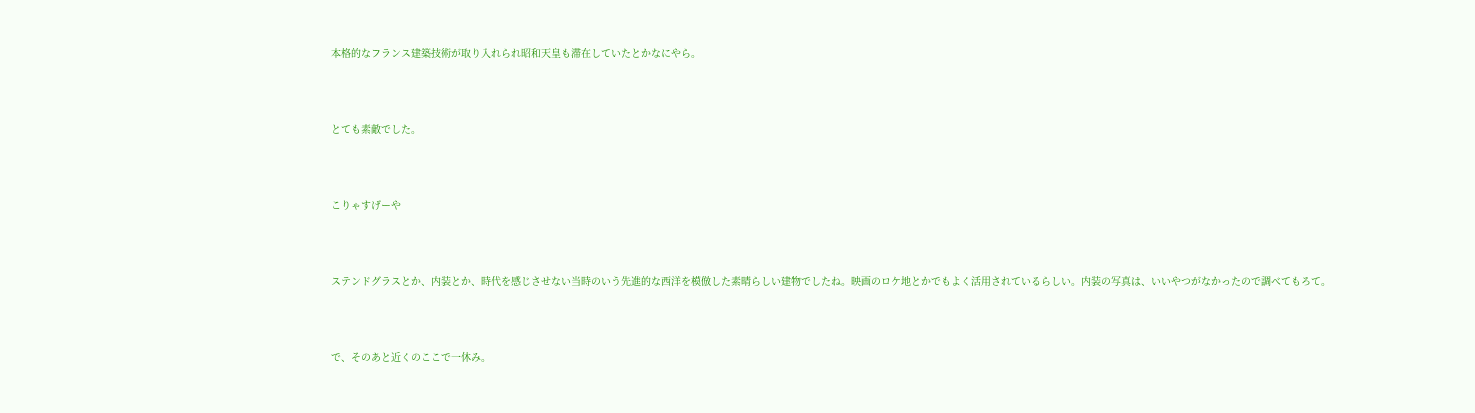本格的なフランス建築技術が取り入れられ昭和天皇も滞在していたとかなにやら。



とても素敵でした。



こりゃすげーや



ステンドグラスとか、内装とか、時代を感じさせない当時のいう先進的な西洋を模倣した素晴らしい建物でしたね。映画のロケ地とかでもよく活用されているらしい。内装の写真は、いいやつがなかったので調べてもろて。



で、そのあと近くのここで一休み。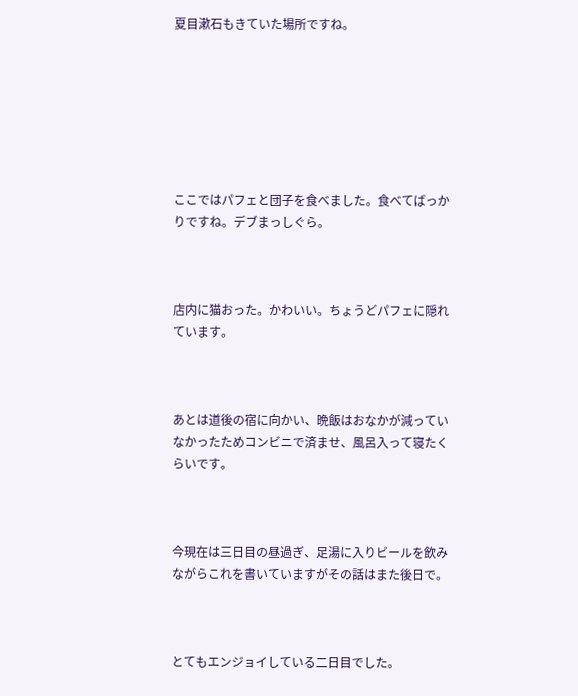夏目漱石もきていた場所ですね。







ここではパフェと団子を食べました。食べてばっかりですね。デブまっしぐら。



店内に猫おった。かわいい。ちょうどパフェに隠れています。



あとは道後の宿に向かい、晩飯はおなかが減っていなかったためコンビニで済ませ、風呂入って寝たくらいです。



今現在は三日目の昼過ぎ、足湯に入りビールを飲みながらこれを書いていますがその話はまた後日で。



とてもエンジョイしている二日目でした。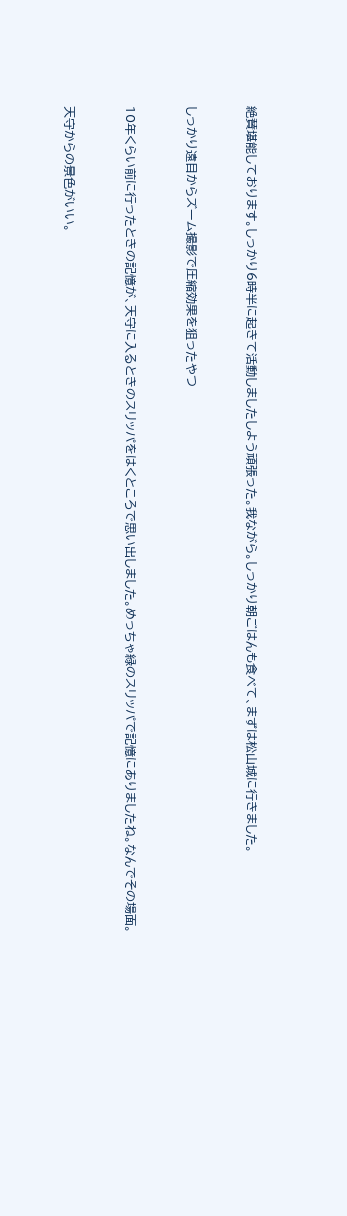絶賛堪能しております。しっかり6時半に起きて活動しましたしよう頑張った。我ながら。しっかり朝ごはんも食べて、まずは松山城に行きました。



しっかり遠目からズーム撮影で圧縮効果を狙ったやつ



10年くらい前に行ったときの記憶が、天守に入るときのスリッパをはくところで思い出しました。めっちゃ緑のスリッパで記憶にありましたね。なんでその場面。



天守からの景色がいい。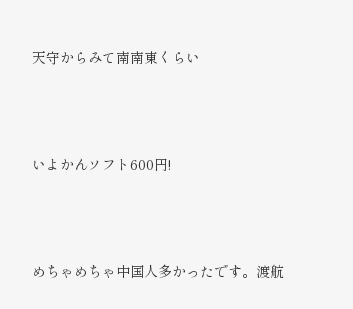天守からみて南南東くらい



いよかんソフト600円!



めちゃめちゃ中国人多かったです。渡航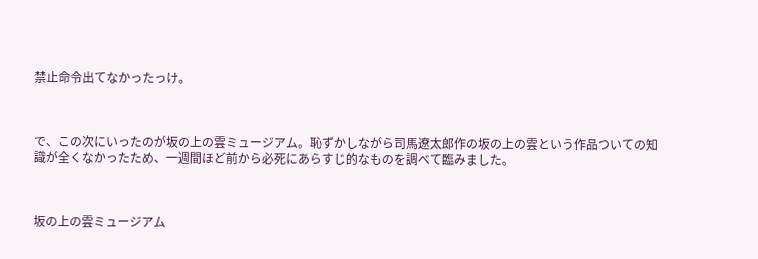禁止命令出てなかったっけ。



で、この次にいったのが坂の上の雲ミュージアム。恥ずかしながら司馬遼太郎作の坂の上の雲という作品ついての知識が全くなかったため、一週間ほど前から必死にあらすじ的なものを調べて臨みました。



坂の上の雲ミュージアム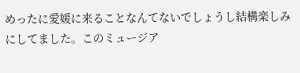めったに愛媛に来ることなんてないでしょうし結構楽しみにしてました。このミュージア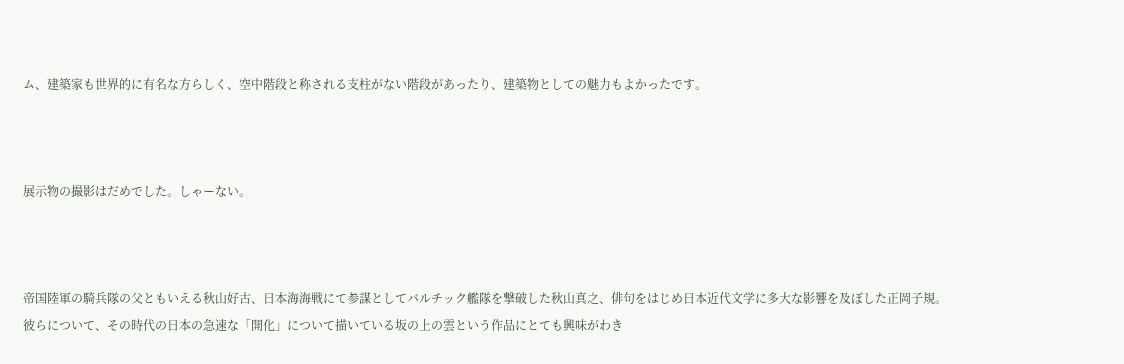ム、建築家も世界的に有名な方らしく、空中階段と称される支柱がない階段があったり、建築物としての魅力もよかったです。



展示物の撮影はだめでした。しゃーない。



帝国陸軍の騎兵隊の父ともいえる秋山好古、日本海海戦にて参謀としてバルチック艦隊を撃破した秋山真之、俳句をはじめ日本近代文学に多大な影響を及ぼした正岡子規。彼らについて、その時代の日本の急速な「開化」について描いている坂の上の雲という作品にとても興味がわき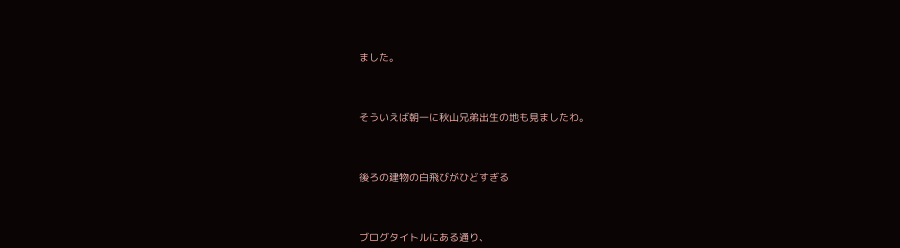ました。



そういえば朝一に秋山兄弟出生の地も見ましたわ。



後ろの建物の白飛びがひどすぎる



ブログタイトルにある通り、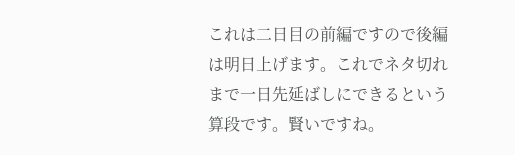これは二日目の前編ですので後編は明日上げます。これでネタ切れまで一日先延ばしにできるという算段です。賢いですね。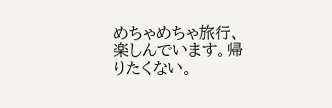めちゃめちゃ旅行、楽しんでいます。帰りたくない。